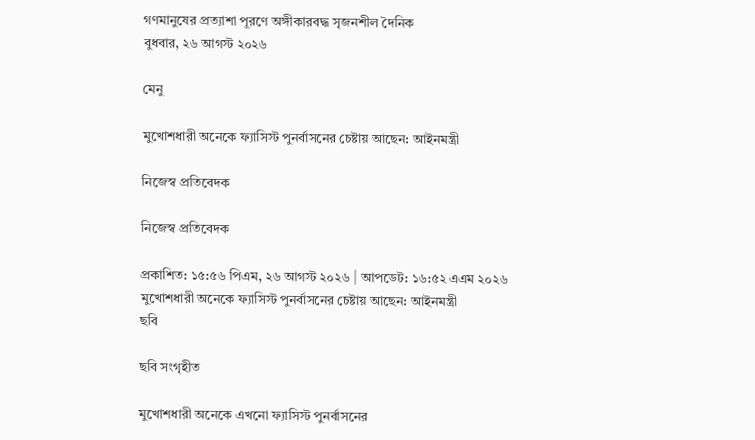গণমানুষের প্রত্যাশা পূরণে অঙ্গীকারবদ্ধ সৃজনশীল দৈনিক
বুধবার, ২৬ আগস্ট ২০২৬

মেনু

মুখোশধারী অনেকে ফ্যাসিস্ট পুনর্বাসনের চেষ্টায় আছেন: আইনমন্ত্রী

নিজেস্ব প্রতিবেদক

নিজেস্ব প্রতিবেদক

প্রকাশিত: ১৫:৫৬ পিএম, ২৬ আগস্ট ২০২৬ | আপডেট: ১৬:৫২ এএম ২০২৬
মুখোশধারী অনেকে ফ্যাসিস্ট পুনর্বাসনের চেষ্টায় আছেন: আইনমন্ত্রী
ছবি

ছবি সংগৃহীত

মুখোশধারী অনেকে এখনো ফ্যাসিস্ট পুনর্বাসনের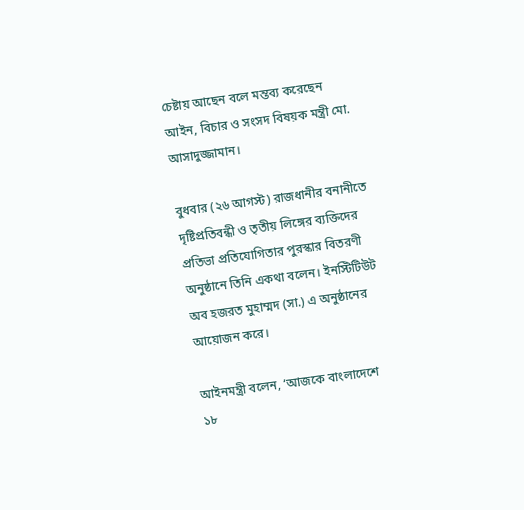চেষ্টায় আছেন বলে মন্তব্য করেছেন আইন, বিচার ও সংসদ বিষয়ক মন্ত্রী মো. আসাদুজ্জামান।

বুধবার (২৬ আগস্ট) রাজধানীর বনানীতে দৃষ্টিপ্রতিবন্ধী ও তৃতীয় লিঙ্গের ব্যক্তিদের প্রতিভা প্রতিযোগিতার পুরস্কার বিতরণী অনুষ্ঠানে তিনি একথা বলেন। ইনস্টিটিউট অব হজরত মুহাম্মদ (সা.) এ অনুষ্ঠানের আয়োজন করে।

আইনমন্ত্রী বলেন, ‘আজকে বাংলাদেশে ১৮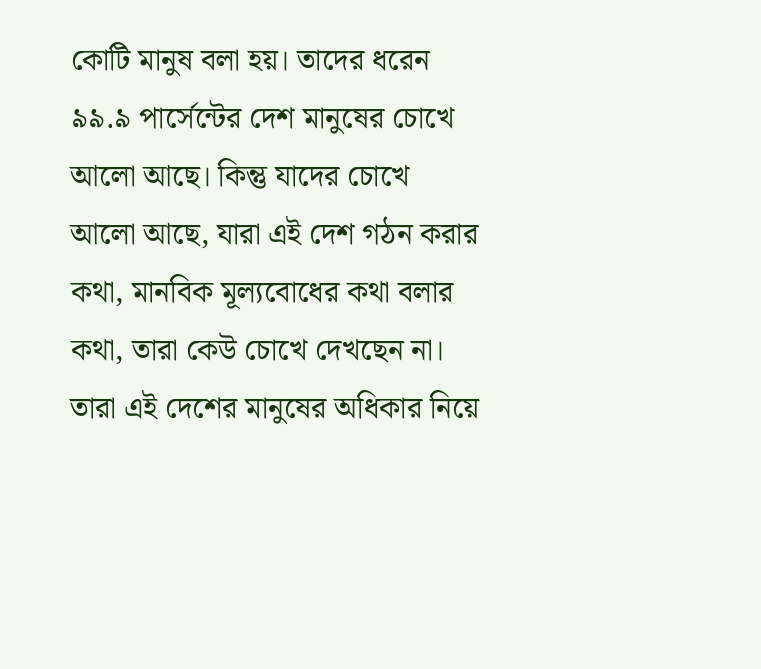কোটি মানুষ বলা হয়। তাদের ধরেন ৯৯.৯ পার্সেন্টের দেশ মানুষের চোখে আলো আছে। কিন্তু যাদের চোখে আলো আছে, যারা এই দেশ গঠন করার কথা, মানবিক মূল্যবোধের কথা বলার কথা, তারা কেউ চোখে দেখছেন না। তারা এই দেশের মানুষের অধিকার নিয়ে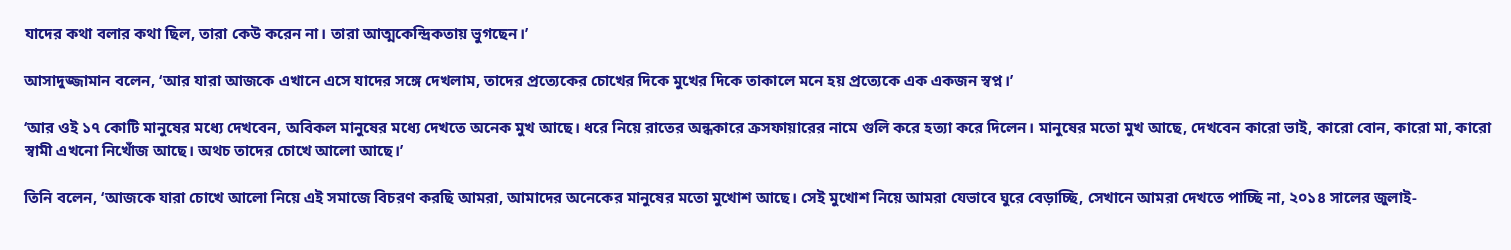যাদের কথা বলার কথা ছিল, তারা কেউ করেন না। তারা আত্মকেন্দ্রিকতায় ভুগছেন।’

আসাদুজ্জামান বলেন, ‘আর যারা আজকে এখানে এসে যাদের সঙ্গে দেখলাম, তাদের প্রত্যেকের চোখের দিকে মুখের দিকে তাকালে মনে হয় প্রত্যেকে এক একজন স্বপ্ন।’

‘আর ওই ১৭ কোটি মানুষের মধ্যে দেখবেন, অবিকল মানুষের মধ্যে দেখতে অনেক মুখ আছে। ধরে নিয়ে রাতের অন্ধকারে ক্রসফায়ারের নামে গুলি করে হত্যা করে দিলেন। মানুষের মতো মুখ আছে, দেখবেন কারো ভাই, কারো বোন, কারো মা, কারো স্বামী এখনো নিখোঁজ আছে। অথচ তাদের চোখে আলো আছে।’

তিনি বলেন, ‘আজকে যারা চোখে আলো নিয়ে এই সমাজে বিচরণ করছি আমরা, আমাদের অনেকের মানুষের মতো মুখোশ আছে। সেই মুখোশ নিয়ে আমরা যেভাবে ঘুরে বেড়াচ্ছি, সেখানে আমরা দেখতে পাচ্ছি না, ২০১৪ সালের জুলাই-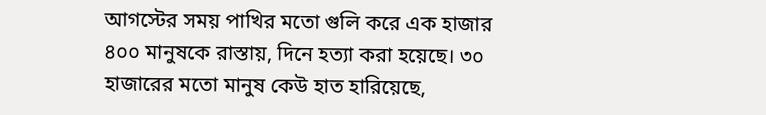আগস্টের সময় পাখির মতো গুলি করে এক হাজার ৪০০ মানুষকে রাস্তায়, দিনে হত্যা করা হয়েছে। ৩০ হাজারের মতো মানুষ কেউ হাত হারিয়েছে,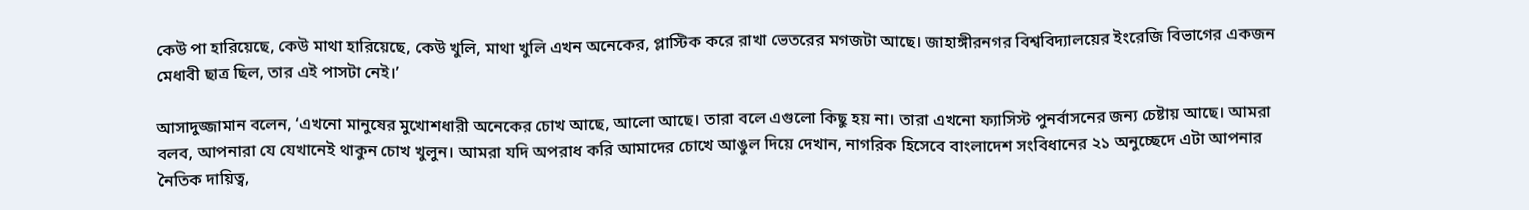কেউ পা হারিয়েছে, কেউ মাথা হারিয়েছে, কেউ খুলি, মাথা খুলি এখন অনেকের, প্লাস্টিক করে রাখা ভেতরের মগজটা আছে। জাহাঙ্গীরনগর বিশ্ববিদ্যালয়ের ইংরেজি বিভাগের একজন মেধাবী ছাত্র ছিল, তার এই পাসটা নেই।’

আসাদুজ্জামান বলেন, ‘এখনো মানুষের মুখোশধারী অনেকের চোখ আছে, আলো আছে। তারা বলে এগুলো কিছু হয় না। তারা এখনো ফ্যাসিস্ট পুনর্বাসনের জন্য চেষ্টায় আছে। আমরা বলব, আপনারা যে যেখানেই থাকুন চোখ খুলুন। আমরা যদি অপরাধ করি আমাদের চোখে আঙুল দিয়ে দেখান, নাগরিক হিসেবে বাংলাদেশ সংবিধানের ২১ অনুচ্ছেদে এটা আপনার নৈতিক দায়িত্ব,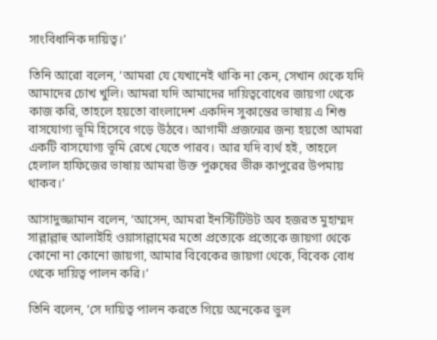সাংবিধানিক দায়িত্ব।’

তিনি আরো বলেন, ‘আমরা যে যেখানেই থাকি না কেন, সেখান থেকে যদি আমাদের চোখ খুলি। আমরা যদি আমাদের দায়িত্ববোধের জায়গা থেকে কাজ করি, তাহলে হয়তো বাংলাদেশ একদিন সুকান্তের ভাষায় এ শিশু বাসযোগ্য ভূমি হিসেবে গড়ে উঠবে। আগামী প্রজন্মের জন্য হয়তো আমরা একটি বাসযোগ্য ভূমি রেখে যেতে পারব। আর যদি ব্যর্থ হই, তাহলে হেলাল হাফিজের ভাষায় আমরা উক্ত পুরুষের ভীরু কাপুরের উপমায় থাকব।’

আসাদুজ্জামান বলেন, ‘আসেন, আমরা ইনস্টিটিউট অব হজরত মুহাম্মদ সাল্লাল্লাহু আলাইহি ওয়াসাল্লামের মতো প্রত্যেকে প্রত্যেকে জায়গা থেকে কোনো না কোনো জায়গা, আমার বিবেকের জায়গা থেকে, বিবেক বোধ থেকে দায়িত্ব পালন করি।’

তিনি বলেন, ‘সে দায়িত্ব পালন করতে গিয়ে অনেকের ভুল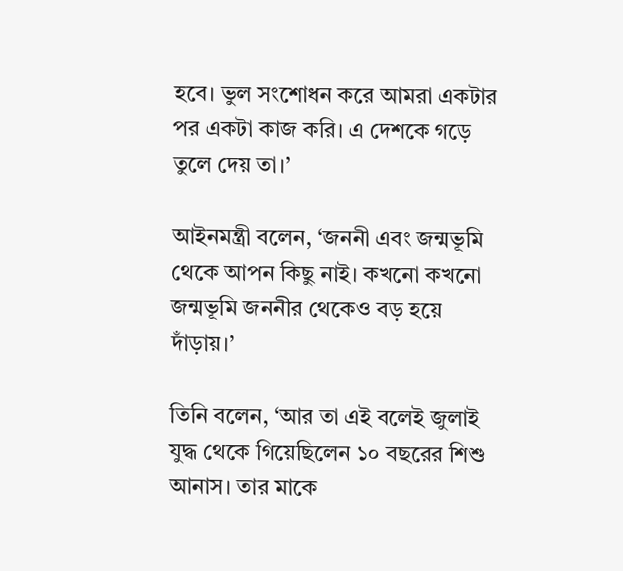হবে। ভুল সংশোধন করে আমরা একটার পর একটা কাজ করি। এ দেশকে গড়ে তুলে দেয় তা।’

আইনমন্ত্রী বলেন, ‘জননী এবং জন্মভূমি থেকে আপন কিছু নাই। কখনো কখনো জন্মভূমি জননীর থেকেও বড় হয়ে দাঁড়ায়।’

তিনি বলেন, ‘আর তা এই বলেই জুলাই যুদ্ধ থেকে গিয়েছিলেন ১০ বছরের শিশু আনাস। তার মাকে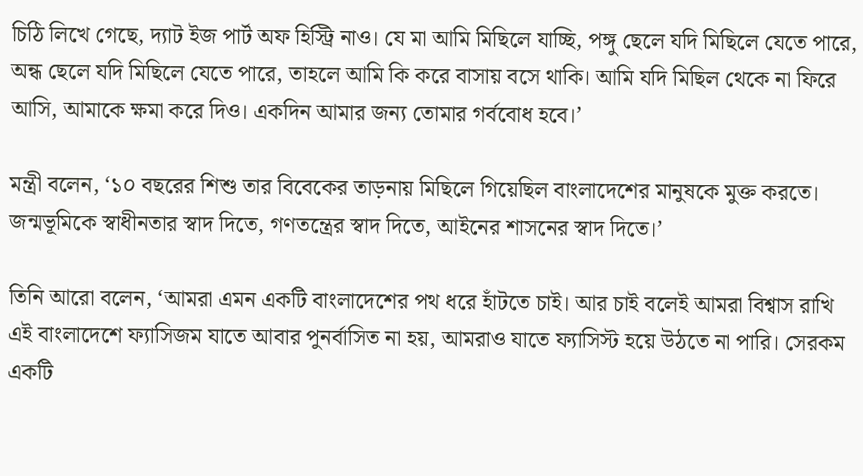চিঠি লিখে গেছে, দ্যাট ইজ পার্ট অফ হিস্ট্রি নাও। যে মা আমি মিছিলে যাচ্ছি, পঙ্গু ছেলে যদি মিছিলে যেতে পারে, অন্ধ ছেলে যদি মিছিলে যেতে পারে, তাহলে আমি কি করে বাসায় বসে থাকি। আমি যদি মিছিল থেকে না ফিরে আসি, আমাকে ক্ষমা করে দিও। একদিন আমার জন্য তোমার গর্ববোধ হবে।’

মন্ত্রী বলেন, ‘১০ বছরের শিশু তার বিবেকের তাড়নায় মিছিলে গিয়েছিল বাংলাদেশের মানুষকে মুক্ত করতে। জন্মভূমিকে স্বাধীনতার স্বাদ দিতে, গণতন্ত্রের স্বাদ দিতে, আইনের শাসনের স্বাদ দিতে।’

তিনি আরো বলেন, ‘আমরা এমন একটি বাংলাদেশের পথ ধরে হাঁটতে চাই। আর চাই বলেই আমরা বিশ্বাস রাখি এই বাংলাদেশে ফ্যাসিজম যাতে আবার পুনর্বাসিত না হয়, আমরাও যাতে ফ্যাসিস্ট হয়ে উঠতে না পারি। সেরকম একটি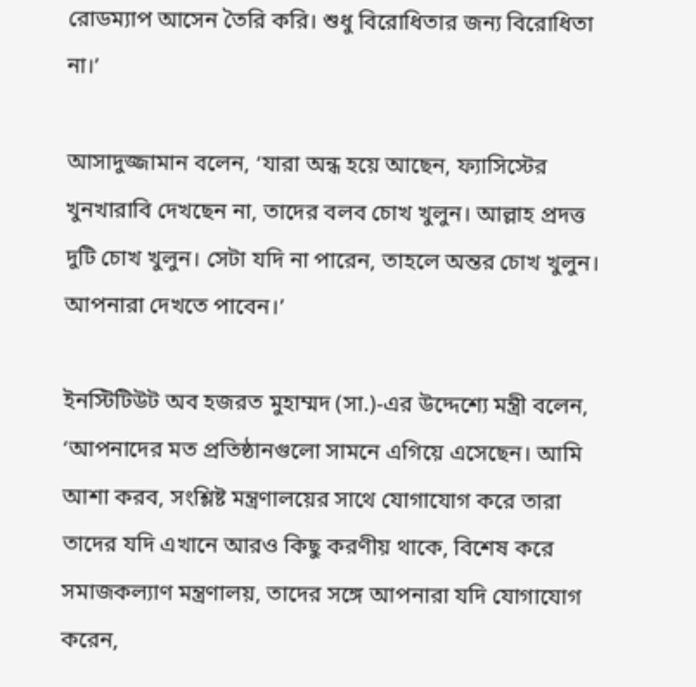রোডম্যাপ আসেন তৈরি করি। শুধু বিরোধিতার জন্য বিরোধিতা না।’

আসাদুজ্জামান বলেন, ‘যারা অন্ধ হয়ে আছেন, ফ্যাসিস্টের খুনখারাবি দেখছেন না, তাদের বলব চোখ খুলুন। আল্লাহ প্রদত্ত দুটি চোখ খুলুন। সেটা যদি না পারেন, তাহলে অন্তর চোখ খুলুন। আপনারা দেখতে পাবেন।’

ইনস্টিটিউট অব হজরত মুহাম্মদ (সা.)-এর উদ্দেশ্যে মন্ত্রী বলেন, ‘আপনাদের মত প্রতিষ্ঠানগুলো সামনে এগিয়ে এসেছেন। আমি আশা করব, সংশ্লিষ্ট মন্ত্রণালয়ের সাথে যোগাযোগ করে তারা তাদের যদি এখানে আরও কিছু করণীয় থাকে, বিশেষ করে সমাজকল্যাণ মন্ত্রণালয়, তাদের সঙ্গে আপনারা যদি যোগাযোগ করেন,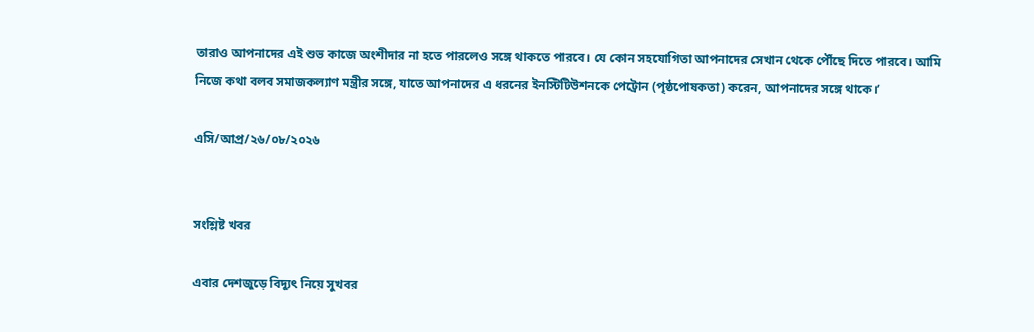তারাও আপনাদের এই শুভ কাজে অংশীদার না হতে পারলেও সঙ্গে থাকতে পারবে। যে কোন সহযোগিতা আপনাদের সেখান থেকে পৌঁছে দিতে পারবে। আমি নিজে কথা বলব সমাজকল্যাণ মন্ত্রীর সঙ্গে, যাতে আপনাদের এ ধরনের ইনস্টিটিউশনকে পেট্রোন (পৃষ্ঠপোষকতা) করেন, আপনাদের সঙ্গে থাকে।’

এসি/আপ্র/২৬/০৮/২০২৬


সংশ্লিষ্ট খবর

এবার দেশজুড়ে বিদ্যুৎ নিয়ে সুখবর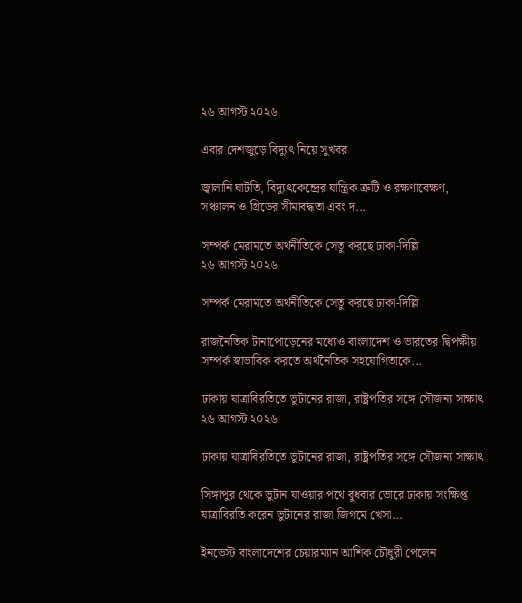২৬ আগস্ট ২০২৬

এবার দেশজুড়ে বিদ্যুৎ নিয়ে সুখবর

জ্বালানি ঘাটতি, বিদ্যুৎকেন্দ্রের যান্ত্রিক ত্রুটি ও রক্ষণাবেক্ষণ, সঞ্চালন ও গ্রিডের সীমাবদ্ধতা এবং দ...

সম্পর্ক মেরামতে অর্থনীতিকে সেতু করছে ঢাকা-দিল্লি
২৬ আগস্ট ২০২৬

সম্পর্ক মেরামতে অর্থনীতিকে সেতু করছে ঢাকা-দিল্লি

রাজনৈতিক টানাপোড়েনের মধ্যেও বাংলাদেশ ও ভারতের দ্বিপক্ষীয় সম্পর্ক স্বাভাবিক করতে অর্থনৈতিক সহযোগিতাকে...

ঢাকায় যাত্রাবিরতিতে ভুটানের রাজা, রাষ্ট্রপতির সঙ্গে সৌজন্য সাক্ষাৎ
২৬ আগস্ট ২০২৬

ঢাকায় যাত্রাবিরতিতে ভুটানের রাজা, রাষ্ট্রপতির সঙ্গে সৌজন্য সাক্ষাৎ

সিঙ্গাপুর থেকে ভুটান যাওয়ার পথে বুধবার ভোরে ঢাকায় সংক্ষিপ্ত যাত্রাবিরতি করেন ভুটানের রাজা জিগমে খেসা...

ইনভেস্ট বাংলাদেশের চেয়ারম্যান আশিক চৌধুরী পেলেন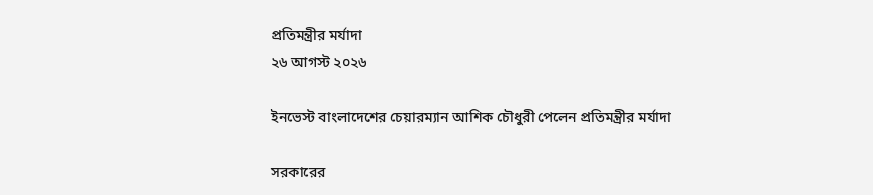প্রতিমন্ত্রীর মর্যাদা
২৬ আগস্ট ২০২৬

ইনভেস্ট বাংলাদেশের চেয়ারম্যান আশিক চৌধুরী পেলেন প্রতিমন্ত্রীর মর্যাদা

সরকারের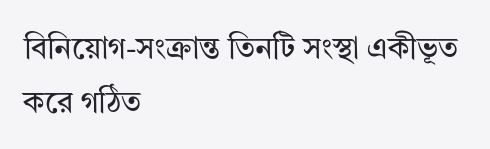বিনিয়োগ-সংক্রান্ত তিনটি সংস্থা একীভূত করে গঠিত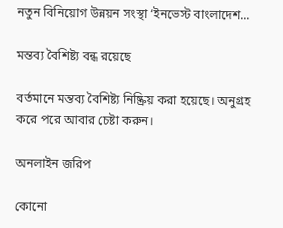নতুন বিনিয়োগ উন্নয়ন সংস্থা ‘ইনভেস্ট বাংলাদেশ...

মন্তব্য বৈশিষ্ট্য বন্ধ রয়েছে

বর্তমানে মন্তব্য বৈশিষ্ট্য নিষ্ক্রিয় করা হয়েছে। অনুগ্রহ করে পরে আবার চেষ্টা করুন।

অনলাইন জরিপ

কোনো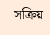সক্রিয়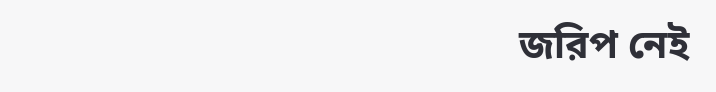জরিপ নেই